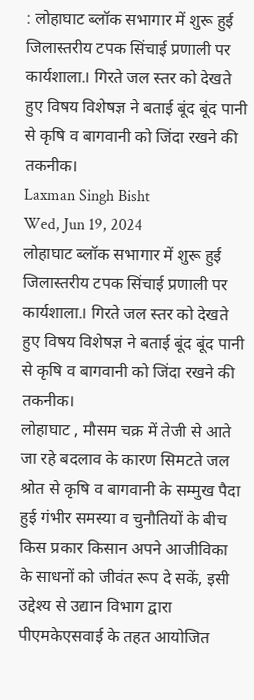: लोहाघाट ब्लॉक सभागार में शुरू हुई जिलास्तरीय टपक सिंचाई प्रणाली पर कार्यशाला.। गिरते जल स्तर को देखते हुए विषय विशेषज्ञ ने बताई बूंद बूंद पानी से कृषि व बागवानी को जिंदा रखने की तकनीक।
Laxman Singh Bisht
Wed, Jun 19, 2024
लोहाघाट ब्लॉक सभागार में शुरू हुई जिलास्तरीय टपक सिंचाई प्रणाली पर कार्यशाला.। गिरते जल स्तर को देखते हुए विषय विशेषज्ञ ने बताई बूंद बूंद पानी से कृषि व बागवानी को जिंदा रखने की तकनीक।
लोहाघाट , मौसम चक्र में तेजी से आते जा रहे बदलाव के कारण सिमटते जल श्रोत से कृषि व बागवानी के सम्मुख पैदा हुई गंभीर समस्या व चुनौतियों के बीच किस प्रकार किसान अपने आजीविका के साधनों को जीवंत रूप दे सकें, इसी उद्देश्य से उद्यान विभाग द्वारा पीएमकेएसवाई के तहत आयोजित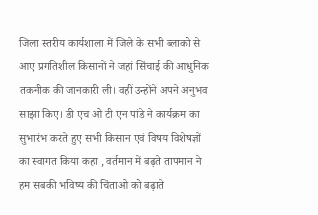जिला स्तरीय कार्यशाला में जिले के सभी ब्लाको से आए प्रगतिशील किसानों ने जहां सिंचाई की आधुनिक तकनीक की जानकारी ली। वहीं उन्होंने अपने अनुभव साझा किए। डी एच ओ टी एन पांडे ने कार्यक्रम का सुभारंभ करते हुए सभी किसान एवं विषय विशेषज्ञों का स्वागत किया कहा , वर्तमान में बढ़ते तापमान ने हम सबकी भविष्य की चिंताओ को बढ़ाते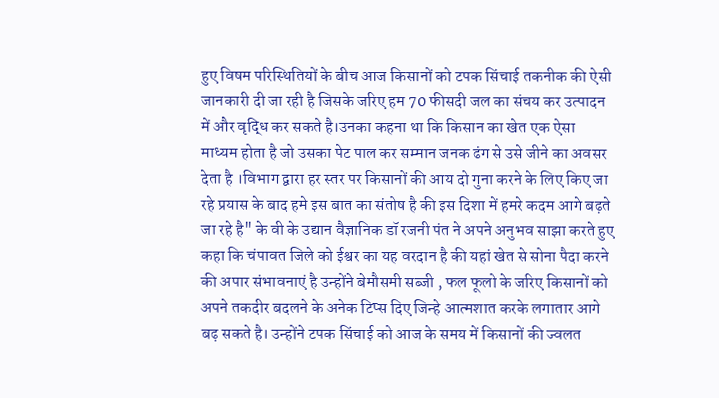हुए विषम परिस्थितियों के बीच आज किसानों को टपक सिंचाई तकनीक की ऐसी जानकारी दी जा रही है जिसके जरिए हम 70 फीसदी जल का संचय कर उत्पादन में और वृद्धि कर सकते है।उनका कहना था कि किसान का खेत एक ऐसा माध्यम होता है जो उसका पेट पाल कर सम्मान जनक ढंग से उसे जीने का अवसर देता है ।विभाग द्वारा हर स्तर पर किसानों की आय दो गुना करने के लिए किए जा रहे प्रयास के बाद हमे इस बात का संतोष है की इस दिशा में हमरे कदम आगे बढ़ते जा रहे है" के वी के उद्यान वैज्ञानिक डॉ रजनी पंत ने अपने अनुभव साझा करते हुए कहा कि चंपावत जिले को ईश्वर का यह वरदान है की यहां खेत से सोना पैदा करने की अपार संभावनाएं है उन्होंने बेमौसमी सब्जी , फल फूलो के जरिए किसानों को अपने तकदीर बदलने के अनेक टिप्स दिए जिन्हे आत्मशात करके लगातार आगे बढ़ सकते है। उन्होंने टपक सिंचाई को आज के समय में किसानों की ज्वलत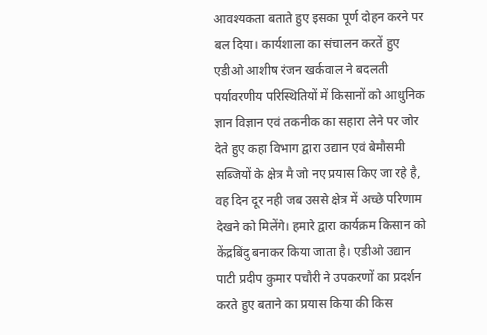आवश्यकता बताते हुए इसका पूर्ण दोहन करने पर बल दिया। कार्यशाला का संचालन करतें हुए एडीओ आशीष रंजन खर्कवाल ने बदलती पर्यावरणीय परिस्थितियों में किसानों को आधुनिक ज्ञान विज्ञान एवं तकनीक का सहारा लेने पर जोर देते हुए कहा विभाग द्वारा उद्यान एवं बेमौसमी सब्जियों के क्षेत्र मै जो नए प्रयास किए जा रहे है, वह दिन दूर नही जब उससे क्षेत्र में अच्छे परिणाम देखने को मिलेंगे। हमारे द्वारा कार्यक्रम किसान को केंद्रबिंदु बनाकर किया जाता है। एडीओ उद्यान पाटी प्रदीप कुमार पचौरी ने उपकरणों का प्रदर्शन करते हुए बताने का प्रयास किया की किस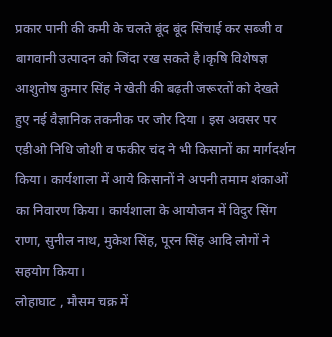प्रकार पानी की कमी के चलते बूंद बूंद सिंचाई कर सब्जी व बागवानी उत्पादन को जिंदा रख सकते है।कृषि विशेषज्ञ आशुतोष कुमार सिंह ने खेती की बढ़ती जरूरतों को देखते हुए नई वैज्ञानिक तकनीक पर जोर दिया । इस अवसर पर एडीओ निधि जोशी व फकीर चंद ने भी किसानों का मार्गदर्शन किया। कार्यशाला में आये किसानों ने अपनी तमाम शंकाओं का निवारण किया। कार्यशाला के आयोजन में विदुर सिंग राणा, सुनील नाथ, मुकेश सिंह, पूरन सिंह आदि लोगों ने सहयोग किया।
लोहाघाट , मौसम चक्र में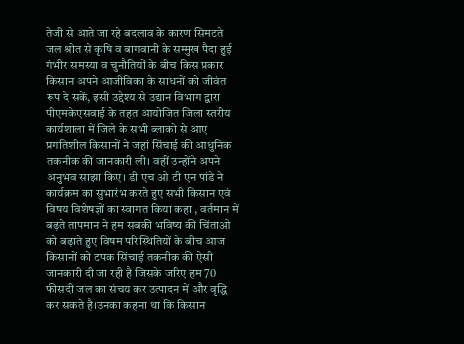तेजी से आते जा रहे बदलाव के कारण सिमटते जल श्रोत से कृषि व बागवानी के सम्मुख पैदा हुई गंभीर समस्या व चुनौतियों के बीच किस प्रकार किसान अपने आजीविका के साधनों को जीवंत रूप दे सकें, इसी उद्देश्य से उद्यान विभाग द्वारा पीएमकेएसवाई के तहत आयोजित जिला स्तरीय कार्यशाला में जिले के सभी ब्लाको से आए प्रगतिशील किसानों ने जहां सिंचाई की आधुनिक तकनीक की जानकारी ली। वहीं उन्होंने अपने अनुभव साझा किए। डी एच ओ टी एन पांडे ने कार्यक्रम का सुभारंभ करते हुए सभी किसान एवं विषय विशेषज्ञों का स्वागत किया कहा , वर्तमान में बढ़ते तापमान ने हम सबकी भविष्य की चिंताओ को बढ़ाते हुए विषम परिस्थितियों के बीच आज किसानों को टपक सिंचाई तकनीक की ऐसी जानकारी दी जा रही है जिसके जरिए हम 70 फीसदी जल का संचय कर उत्पादन में और वृद्धि कर सकते है।उनका कहना था कि किसान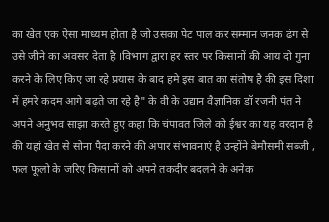का खेत एक ऐसा माध्यम होता है जो उसका पेट पाल कर सम्मान जनक ढंग से उसे जीने का अवसर देता है ।विभाग द्वारा हर स्तर पर किसानों की आय दो गुना करने के लिए किए जा रहे प्रयास के बाद हमे इस बात का संतोष है की इस दिशा में हमरे कदम आगे बढ़ते जा रहे है" के वी के उद्यान वैज्ञानिक डॉ रजनी पंत ने अपने अनुभव साझा करते हुए कहा कि चंपावत जिले को ईश्वर का यह वरदान है की यहां खेत से सोना पैदा करने की अपार संभावनाएं है उन्होंने बेमौसमी सब्जी , फल फूलो के जरिए किसानों को अपने तकदीर बदलने के अनेक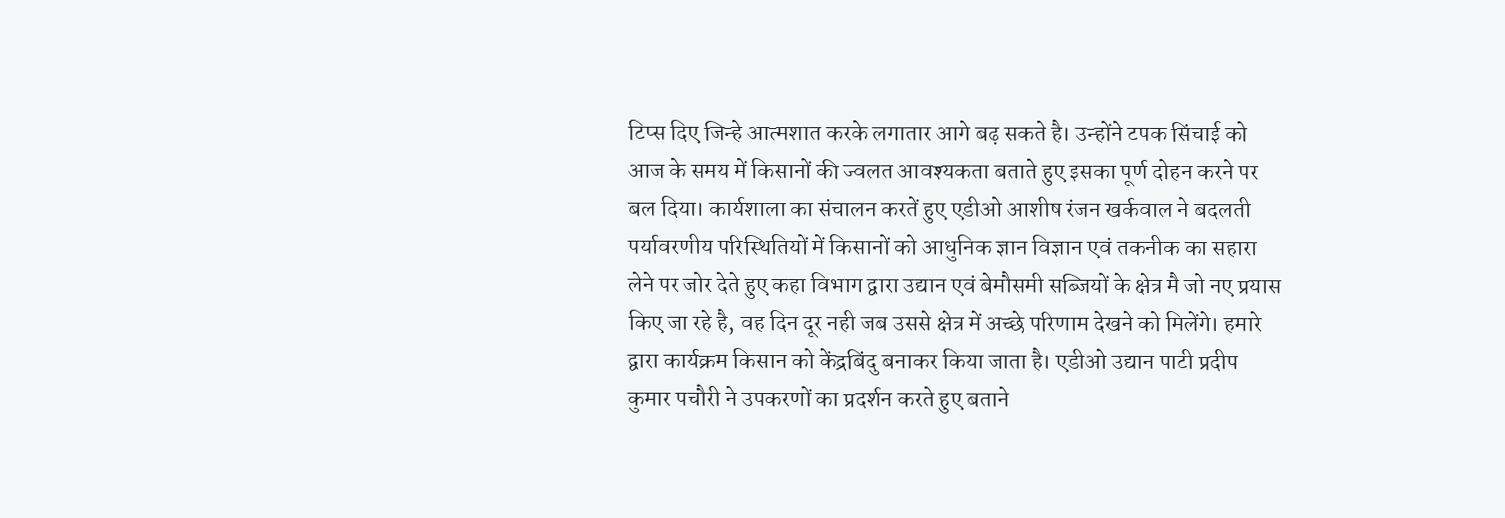टिप्स दिए जिन्हे आत्मशात करके लगातार आगे बढ़ सकते है। उन्होंने टपक सिंचाई को आज के समय में किसानों की ज्वलत आवश्यकता बताते हुए इसका पूर्ण दोहन करने पर बल दिया। कार्यशाला का संचालन करतें हुए एडीओ आशीष रंजन खर्कवाल ने बदलती पर्यावरणीय परिस्थितियों में किसानों को आधुनिक ज्ञान विज्ञान एवं तकनीक का सहारा लेने पर जोर देते हुए कहा विभाग द्वारा उद्यान एवं बेमौसमी सब्जियों के क्षेत्र मै जो नए प्रयास किए जा रहे है, वह दिन दूर नही जब उससे क्षेत्र में अच्छे परिणाम देखने को मिलेंगे। हमारे द्वारा कार्यक्रम किसान को केंद्रबिंदु बनाकर किया जाता है। एडीओ उद्यान पाटी प्रदीप कुमार पचौरी ने उपकरणों का प्रदर्शन करते हुए बताने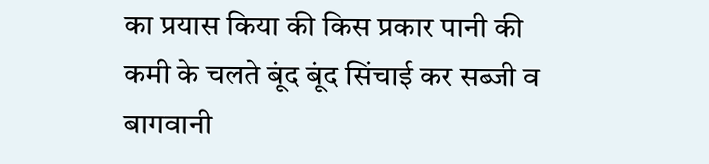का प्रयास किया की किस प्रकार पानी की कमी के चलते बूंद बूंद सिंचाई कर सब्जी व बागवानी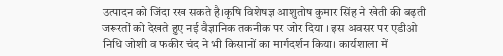उत्पादन को जिंदा रख सकते है।कृषि विशेषज्ञ आशुतोष कुमार सिंह ने खेती की बढ़ती जरूरतों को देखते हुए नई वैज्ञानिक तकनीक पर जोर दिया । इस अवसर पर एडीओ निधि जोशी व फकीर चंद ने भी किसानों का मार्गदर्शन किया। कार्यशाला में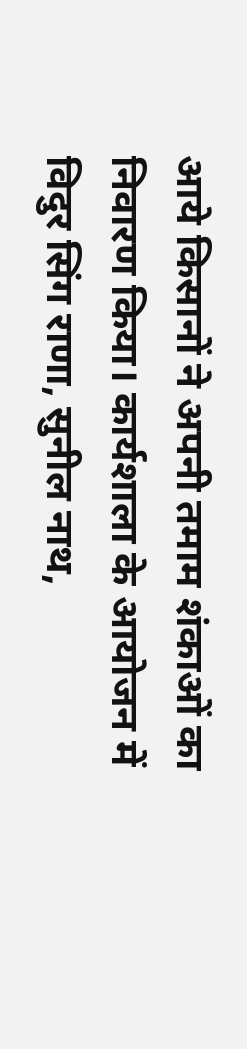आये किसानों ने अपनी तमाम शंकाओं का निवारण किया। कार्यशाला के आयोजन में विदुर सिंग राणा, सुनील नाथ,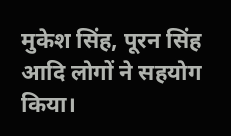मुकेश सिंह, पूरन सिंह आदि लोगों ने सहयोग किया।